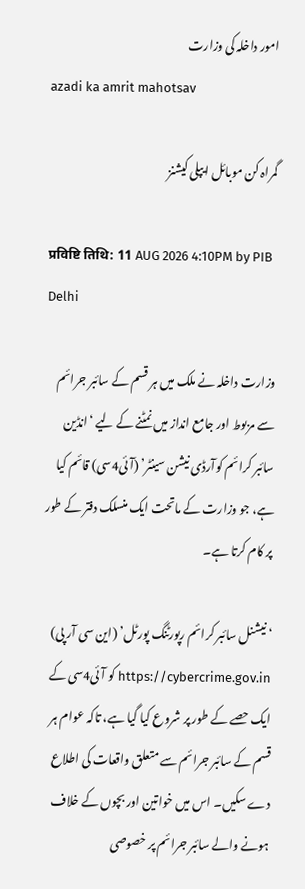امور داخلہ کی وزارت
azadi ka amrit mahotsav

گمراہ کن موبائل ایپلی کیشنز

प्रविष्टि तिथि: 11 AUG 2026 4:10PM by PIB Delhi

وزارت داخلہ نے ملک میں ہر قسم کے سائبر جرائم سے مربوط اور جامع انداز میں نمٹنے کے لیے ‘انڈین سائبر کرائم کوآرڈی نیشن سینٹر’ (آئی4سی) قائم کیا ہے، جو وزارت کے ماتحت ایک منسلک دفتر کے طور پر کام کرتا ہے۔

‘نیشنل سائبر کرائم رپورٹنگ پورٹل’ (این سی آر پی) https://cybercrime.gov.in کو آئی4سی کے ایک حصے کے طور پر شروع کیا گیا ہے، تاکہ عوام ہر قسم کے سائبر جرائم سے متعلق واقعات کی اطلاع دے سکیں۔ اس میں خواتین اور بچوں کے خلاف ہونے والے سائبر جرائم پر خصوصی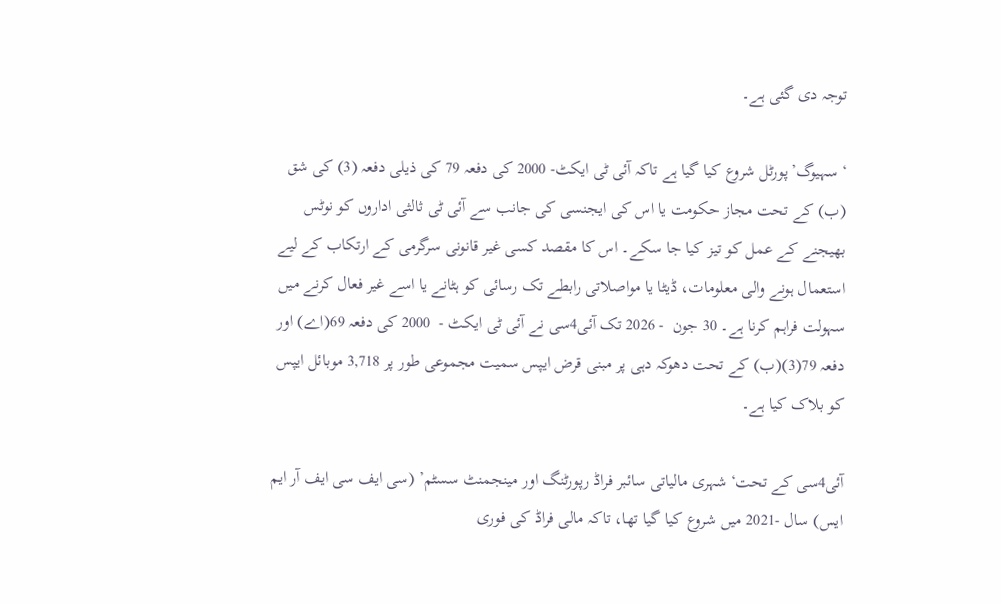توجہ دی گئی ہے۔

‘سہیوگ’پورٹل شروع کیا گیا ہے تاکہ آئی ٹی ایکٹ- 2000 کی دفعہ 79 کی ذیلی دفعہ (3) کی شق (ب) کے تحت مجاز حکومت یا اس کی ایجنسی کی جانب سے آئی ٹی ثالثی اداروں کو نوٹس بھیجنے کے عمل کو تیز کیا جا سکے۔ اس کا مقصد کسی غیر قانونی سرگرمی کے ارتکاب کے لیے استعمال ہونے والی معلومات، ڈیٹا یا مواصلاتی رابطے تک رسائی کو ہٹانے یا اسے غیر فعال کرنے میں سہولت فراہم کرنا ہے۔ 30 جون  - 2026 تک آئی4سی نے آئی ٹی ایکٹ -  2000 کی دفعہ 69(اے) اور دفعہ 79(3)(ب) کے تحت دھوکہ دہی پر مبنی قرض ایپس سمیت مجموعی طور پر 3,718 موبائل ایپس کو بلاک کیا ہے۔

آئی4سی کے تحت‘شہری مالیاتی سائبر فراڈ رپورٹنگ اور مینجمنٹ سسٹم’ (سی ایف سی ایف آر ایم ایس) سال -2021 میں شروع کیا گیا تھا، تاکہ مالی فراڈ کی فوری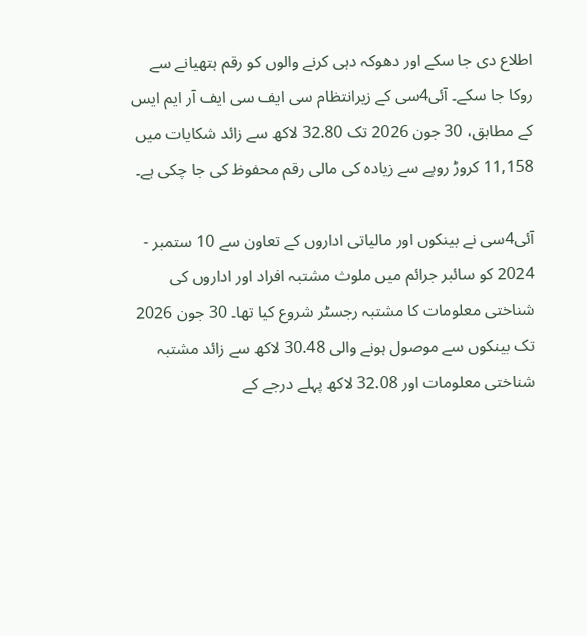اطلاع دی جا سکے اور دھوکہ دہی کرنے والوں کو رقم ہتھیانے سے روکا جا سکے۔ آئی4سی کے زیرانتظام سی ایف سی ایف آر ایم ایس کے مطابق، 30 جون 2026 تک 32.80 لاکھ سے زائد شکایات میں 11,158 کروڑ روپے سے زیادہ کی مالی رقم محفوظ کی جا چکی ہے۔

آئی4سی نے بینکوں اور مالیاتی اداروں کے تعاون سے 10 ستمبر -  2024 کو سائبر جرائم میں ملوث مشتبہ افراد اور اداروں کی شناختی معلومات کا مشتبہ رجسٹر شروع کیا تھا۔ 30 جون 2026 تک بینکوں سے موصول ہونے والی 30.48 لاکھ سے زائد مشتبہ شناختی معلومات اور 32.08 لاکھ پہلے درجے کے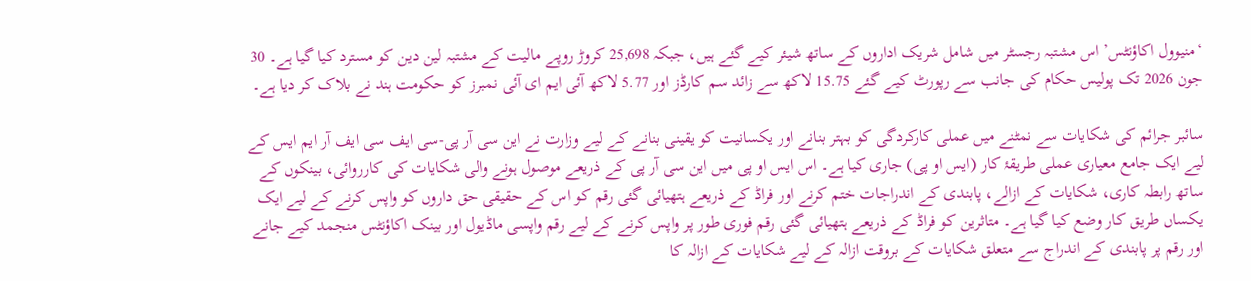‘منیوول اکاؤنٹس’ اس مشتبہ رجسٹر میں شامل شریک اداروں کے ساتھ شیئر کیے گئے ہیں، جبکہ 25,698 کروڑ روپے مالیت کے مشتبہ لین دین کو مسترد کیا گیا ہے۔ 30 جون 2026 تک پولیس حکام کی جانب سے رپورٹ کیے گئے 15.75 لاکھ سے زائد سم کارڈز اور 5.77 لاکھ آئی ایم ای آئی نمبرز کو حکومت ہند نے بلاک کر دیا ہے۔

سائبر جرائم کی شکایات سے نمٹنے میں عملی کارکردگی کو بہتر بنانے اور یکسانیت کو یقینی بنانے کے لیے وزارت نے این سی آر پی-سی ایف سی ایف آر ایم ایس کے لیے ایک جامع معیاری عملی طریقۂ کار (ایس او پی) جاری کیا ہے۔ اس ایس او پی میں این سی آر پی کے ذریعے موصول ہونے والی شکایات کی کارروائی، بینکوں کے ساتھ رابطہ کاری، شکایات کے ازالے، پابندی کے اندراجات ختم کرنے اور فراڈ کے ذریعے ہتھیائی گئی رقم کو اس کے حقیقی حق داروں کو واپس کرنے کے لیے ایک یکساں طریق کار وضع کیا گیا ہے۔ متاثرین کو فراڈ کے ذریعے ہتھیائی گئی رقم فوری طور پر واپس کرنے کے لیے رقم واپسی ماڈیول اور بینک اکاؤنٹس منجمد کیے جانے اور رقم پر پابندی کے اندراج سے متعلق شکایات کے بروقت ازالہ کے لیے شکایات کے ازالہ کا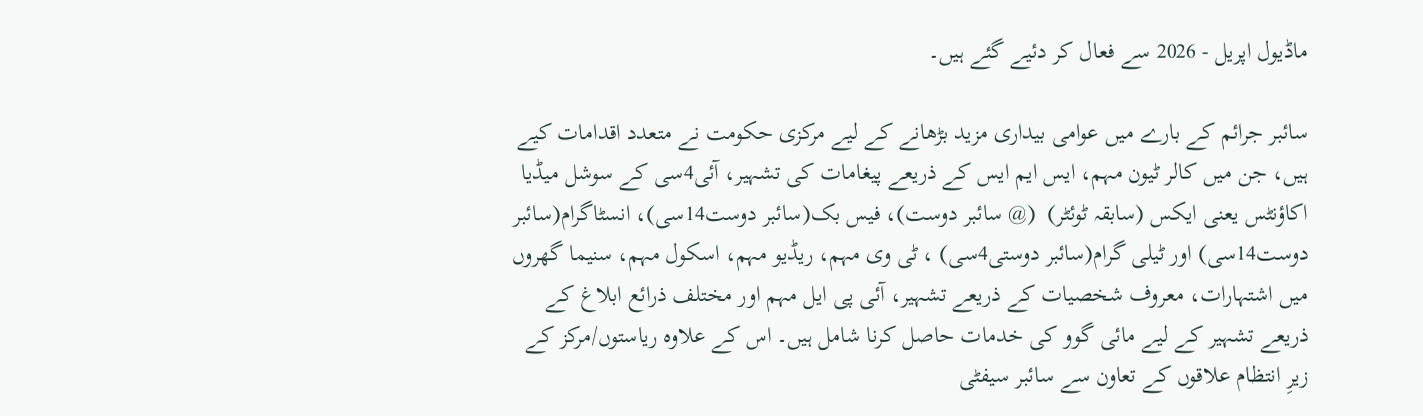ماڈیول اپریل - 2026 سے فعال کر دئیے گئے ہیں۔

سائبر جرائم کے بارے میں عوامی بیداری مزید بڑھانے کے لیے مرکزی حکومت نے متعدد اقدامات کیے ہیں، جن میں کالر ٹیون مہم، ایس ایم ایس کے ذریعے پیغامات کی تشہیر، آئی4سی کے سوشل میڈیا اکاؤنٹس یعنی ایکس (سابقہ ٹوئٹر)  (@ سائبر دوست)، فیس بک(سائبر دوست14سی)، انسٹاگرام(سائبر دوست14سی) اور ٹیلی گرام(سائبر دوستی4سی) ، ٹی وی مہم، ریڈیو مہم، اسکول مہم، سنیما گھروں میں اشتہارات، معروف شخصیات کے ذریعے تشہیر، آئی پی ایل مہم اور مختلف ذرائع ابلاغ کے ذریعے تشہیر کے لیے مائی گوو کی خدمات حاصل کرنا شامل ہیں۔ اس کے علاوہ ریاستوں/مرکز کے زیرِ انتظام علاقوں کے تعاون سے سائبر سیفٹی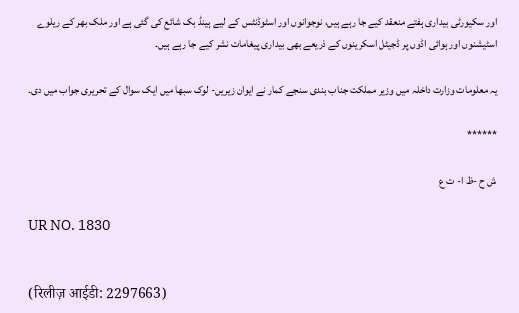اور سکیورٹی بیداری ہفتے منعقد کیے جا رہے ہیں، نوجوانوں اور اسٹوڈنٹس کے لیے ہینڈ بک شائع کی گئی ہے اور ملک بھر کے ریلوے اسٹیشنوں اور ہوائی اڈوں پر ڈجیٹل اسکرینوں کے ذریعے بھی بیداری پیغامات نشر کیے جا رہے ہیں۔

یہ معلومات وزارت داخلہ میں وزیر مملکت جناب بندی سنجے کمار نے ایوان زیریں- لوک سبھا میں ایک سوال کے تحریری جواب میں دی۔

******

ش ح -ظ ا- ت ع

UR NO. 1830


(रिलीज़ आईडी: 2297663)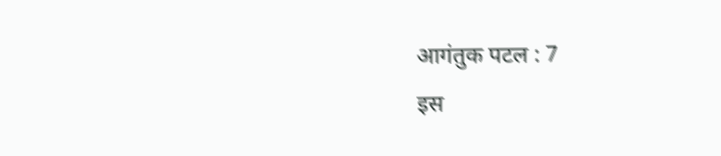आगंतुक पटल : 7
इस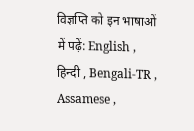विज्ञप्ति को इन भाषाओं में पढ़ें: English , हिन्दी , Bengali-TR , Assamese ,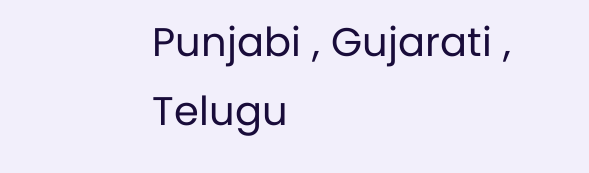Punjabi , Gujarati , Telugu